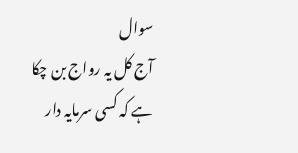سوال
آج کل یہ رواج بن چکا ہے کہ کسی سرمایہ دار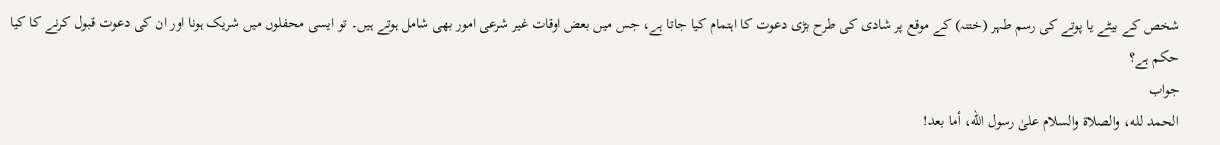شخص کے بیٹے یا پوتے کی رسم طہر (ختنہ) کے موقع پر شادی کی طرح بڑی دعوت کا اہتمام کیا جاتا ہے، جس میں بعض اوقات غیر شرعی امور بھی شامل ہوتے ہیں۔ تو ایسی محفلوں میں شریک ہونا اور ان کی دعوت قبول کرنے کا کیا حکم ہے؟
جواب
الحمد لله، والصلاة والسلام علىٰ رسول الله، أما بعد!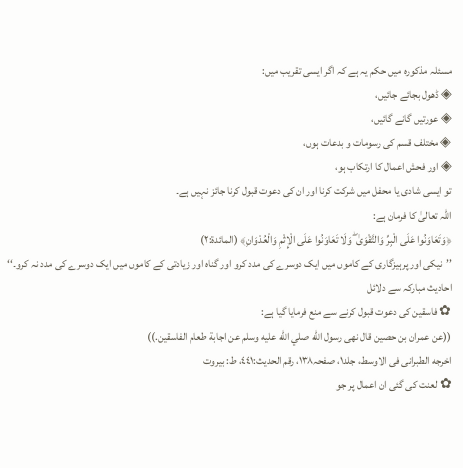مسئلہ مذکورہ میں حکم یہ ہے کہ اگر ایسی تقریب میں:
◈ ڈھول بجائے جائیں،
◈ عورتیں گانے گائیں،
◈ مختلف قسم کی رسومات و بدعات ہوں،
◈ اور فحش اعمال کا ارتکاب ہو،
تو ایسی شادی یا محفل میں شرکت کرنا اور ان کی دعوت قبول کرنا جائز نہیں ہے۔
اللہ تعالیٰ کا فرمان ہے:
﴿وَتَعَاوَنُوا عَلَى الْبِرِّ وَالتَّقْوَىٰ ۖ وَلَا تَعَاوَنُوا عَلَى الْإِثْمِ وَالْعُدْوَانِ﴾ (المائدۃ:۲)
’’نیکی اور پرہیزگاری کے کاموں میں ایک دوسرے کی مدد کرو اور گناہ اور زیادتی کے کاموں میں ایک دوسرے کی مدد نہ کرو۔‘‘
احادیث مبارکہ سے دلائل
✿ فاسقین کی دعوت قبول کرنے سے منع فرمایا گیا ہے:
((عن عمران بن حصين قال نهى رسول الله صلي الله عليه وسلم عن اجابة طعام الفاسقين.))
اخرجه الطبرانى فى الاوسط، جلد١، صفحہ١٣٨، رقم الحديث:٤٤١، ط: بيروت
✿ لعنت کی گئی ان اعمال پر جو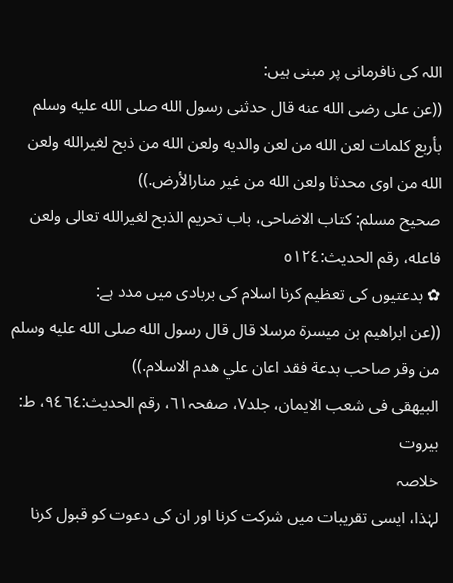اللہ کی نافرمانی پر مبنی ہیں:
((عن علی رضی الله عنه قال حدثنى رسول الله صلى الله عليه وسلم بأربع كلمات لعن الله من لعن والديه ولعن الله من ذبح لغيرالله ولعن الله من اوى محدثا ولعن الله من غير منارالأرض.))
صحيح مسلم: كتاب الاضاحی، باب تحريم الذبح لغيرالله تعالى ولعن فاعله، رقم الحديث:٥١٢٤
✿ بدعتیوں کی تعظیم کرنا اسلام کی بربادی میں مدد ہے:
((عن ابراهيم بن ميسرة مرسلا قال قال رسول الله صلى الله عليه وسلم من وقر صاحب بدعة فقد اعان علي هدم الاسلام.))
البيهقى فى شعب الايمان، جلد٧، صفحہ٦١، رقم الحديث:٩٤٦٤، ط: بيروت
خلاصہ
لہٰذا، ایسی تقریبات میں شرکت کرنا اور ان کی دعوت کو قبول کرنا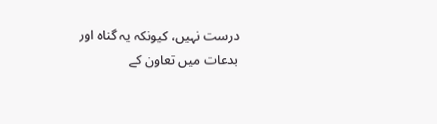درست نہیں، کیونکہ یہ گناہ اور بدعات میں تعاون کے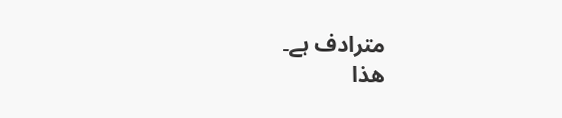مترادف ہے۔
ھذا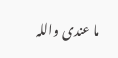ما عندی واللہ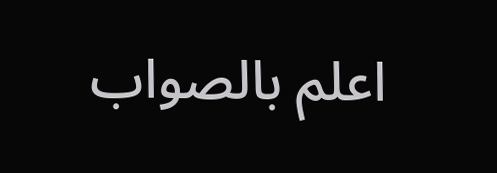اعلم بالصواب